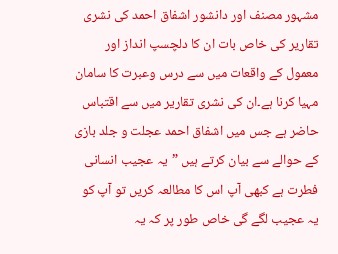مشہور مصنف اور دانشور اشفاق احمد کی نشری تقاریر کی خاص بات ان کا دلچسپ انداز اور معمول کے واقعات میں سے درس وعبرت کا سامان مہیا کرنا ہے۔ان کی نشری تقاریر میں سے اقتباس حاضر ہے جس میں اشفاق احمد عجلت و جلد بازی کے حوالے سے بیان کرتے ہیں ”یہ عجیب انسانی فطرت ہے کبھی آپ اس کا مطالعہ کریں تو آپ کو یہ عجیب لگے گی خاص طور پر کہ یہ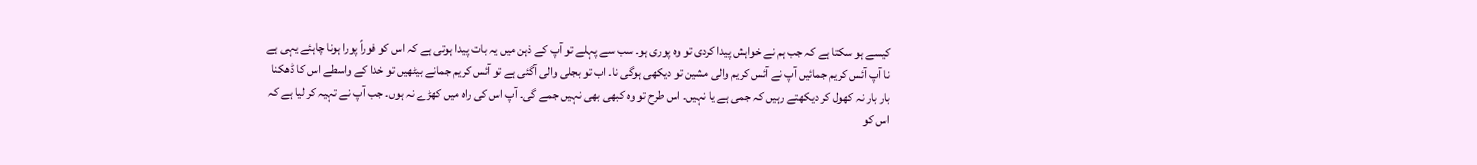کیسے ہو سکتا ہے کہ جب ہم نے خواہش پیدا کردی تو وہ پوری ہو۔ سب سے پہلے تو آپ کے ذہن میں یہ بات پیدا ہوتی ہے کہ اس کو فوراً پورا ہونا چاہئے یہی ہے نا آپ آئس کریم جمائیں آپ نے آئس کریم والی مشین تو دیکھی ہوگی نا۔ اب تو بجلی والی آگئی ہے تو آئس کریم جمانے بیٹھیں تو خدا کے واسطے اس کا ڈھکنا بار بار نہ کھول کر دیکھتے رہیں کہ جمی ہے یا نہیں۔ اس طرح تو وہ کبھی بھی نہیں جمے گی۔ آپ اس کی راہ میں کھڑے نہ ہوں۔ جب آپ نے تہیہ کر لیا ہے کہ اس کو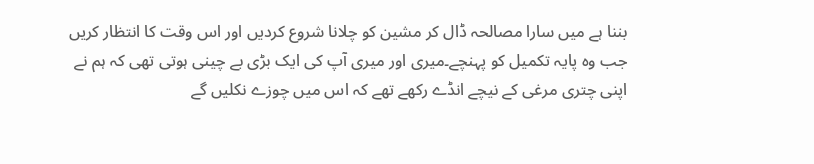بننا ہے میں سارا مصالحہ ڈال کر مشین کو چلانا شروع کردیں اور اس وقت کا انتظار کریں جب وہ پایہ تکمیل کو پہنچے۔میری اور میری آپ کی ایک بڑی بے چینی ہوتی تھی کہ ہم نے اپنی چتری مرغی کے نیچے انڈے رکھے تھے کہ اس میں چوزے نکلیں گے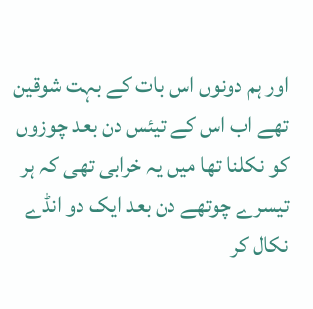اور ہم دونوں اس بات کے بہت شوقین تھے اب اس کے تیئس دن بعد چوزوں کو نکلنا تھا میں یہ خرابی تھی کہ ہر تیسرے چوتھے دن بعد ایک دو انڈے نکال کر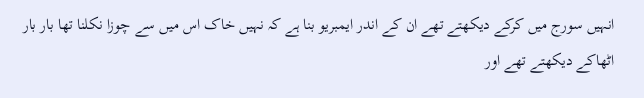انہیں سورج میں کرکے دیکھتے تھے ان کے اندر ایمبریو بنا ہے کہ نہیں خاک اس میں سے چوزا نکلنا تھا بار بار اٹھاکے دیکھتے تھے اور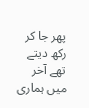پھر جا کر رکھ دیتے تھے آخر میں ہماری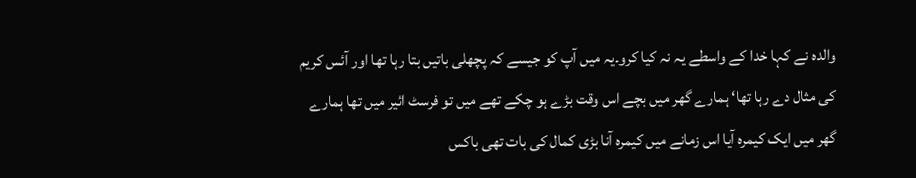والدہ نے کہا خدا کے واسطے یہ نہ کیا کرو۔یہ میں آپ کو جیسے کہ پچھلی باتیں بتا رہا تھا اور آئس کریم کی مثال دے رہا تھا‘ ہمارے گھر میں بچے اس وقت بڑے ہو چکے تھے میں تو فرسٹ ائیر میں تھا ہمارے گھر میں ایک کیمرہ آیا اس زمانے میں کیمرہ آنا بڑی کمال کی بات تھی باکس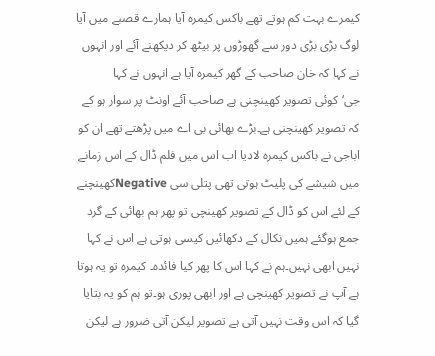کیمرے بہت کم ہوتے تھے باکس کیمرہ آیا ہمارے قصبے میں آیا لوگ بڑی بڑی دور سے گھوڑوں پر بیٹھ کر دیکھنے آئے اور انہوں نے کہا کہ خان صاحب کے گھر کیمرہ آیا ہے انہوں نے کہا جی‘کوئی تصویر کھینچنی ہے صاحب آئے اونٹ پر سوار ہو کے کہ تصویر کھینچنی ہے۔بڑے بھائی بی اے میں پڑھتے تھے ان کو اباجی نے باکس کیمرہ لادیا اب اس میں فلم ڈال کے اس زمانے میں شیشے کی پلیٹ ہوتی تھی پتلی سی Negativeکھینچنے کے لئے اس کو ڈال کے تصویر کھینچی تو پھر ہم بھائی کے گرد جمع ہوگئے ہمیں نکال کے دکھائیں کیسی ہوتی ہے اس نے کہا نہیں ابھی نہیں۔ہم نے کہا اس کا پھر کیا فائدہ۔ کیمرہ تو یہ ہوتا ہے آپ نے تصویر کھینچی ہے اور ابھی پوری ہو۔تو ہم کو یہ بتایا گیا کہ اس وقت نہیں آتی ہے تصویر لیکن آتی ضرور ہے لیکن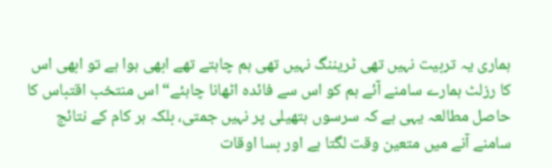ہماری یہ تربیت نہیں تھی ٹریننگ نہیں تھی ہم چاہتے تھے ابھی ہوا ہے تو ابھی اس کا رزلٹ ہمارے سامنے آئے ہم کو اس سے فائدہ اٹھانا چاہئے“ اس منتخب اقتباس کا حاصل مطالعہ یہی ہے کہ سرسوں ہتھیلی پر نہیں جمتی، بلکہ ہر کام کے نتائج سامنے آنے میں متعین وقت لگتا ہے اور بسا اوقات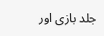جلد بازی اور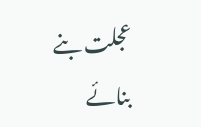عجلت بنے بنائے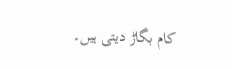کام بگاڑ دیتی ہیں۔